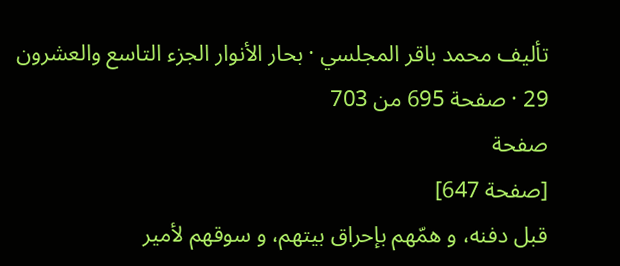تأليف محمد باقر المجلسي · بحار الأنوار الجزء التاسع والعشرون 29 · صفحة 695 من 703
صفحة
[صفحة 647]
قبل دفنه، و همّهم بإحراق بيتهم، و سوقهم لأمير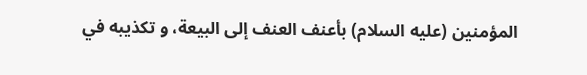المؤمنين (عليه السلام) بأعنف العنف إلى البيعة، و تكذيبه في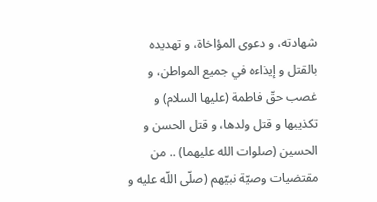شهادته، و دعوى المؤاخاة، و تهديده بالقتل و إيذاءه في جميع المواطن، و غصب حقّ فاطمة (عليها السلام) و تكذيبها و قتل ولدها، و قتل الحسن و الحسين (صلوات الله عليهما) .. من مقتضيات وصيّة نبيّهم (صلّى اللّه عليه و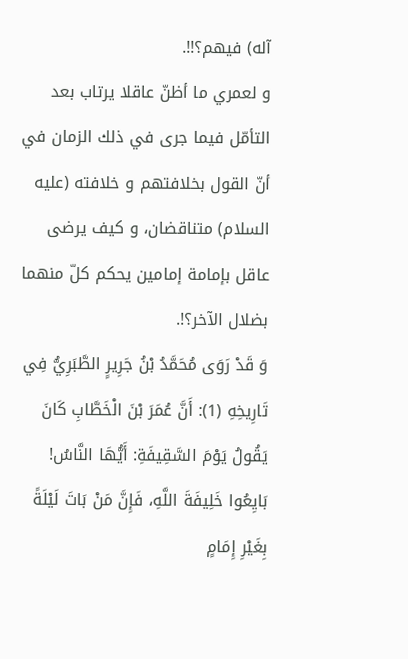آله) فيهم؟!!.
و لعمري ما أظنّ عاقلا يرتاب بعد التأمّل فيما جرى في ذلك الزمان في أنّ القول بخلافتهم و خلافته (عليه السلام) متناقضان، و كيف يرضى عاقل بإمامة إمامين يحكم كلّ منهما بضلال الآخر؟!.
وَ قَدْ رَوَى مُحَمَّدُ بْنُ جَرِيرٍ الطَّبَرِيُّ فِي تَارِيخِهِ (1): أَنَّ عُمَرَ بْنَ الْخَطَّابِ كَانَ يَقُولُ يَوْمَ السَّقِيفَةِ: أَيُّهَا النَّاسُ! بَايِعُوا خَلِيفَةَ اللَّهِ، فَإِنَّ مَنْ بَاتَ لَيْلَةً بِغَيْرِ إِمَامٍ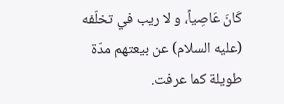كَانَ عَاصِياً، و لا ريب في تخلّفه (عليه السلام) عن بيعتهم مدّة طويلة كما عرفت.